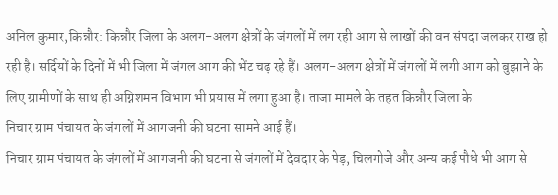अनिल कुमार,किन्नौर: किन्नौर जिला के अलग-अलग क्षेत्रों के जंगलों में लग रही आग से लाखों की वन संपदा जलकर राख हो रही है। सर्दियों के दिनों में भी जिला में जंगल आग की भेंट चढ़ रहे हैं। अलग-अलग क्षेत्रों में जंगलों में लगी आग को बुझाने के लिए ग्रामीणों के साथ ही अग्निशमन विभाग भी प्रयास में लगा हुआ है। ताजा मामले के तहत किन्नौर जिला के
निचार ग्राम पंचायत के जंगलों में आगजनी की घटना सामने आई हैं।
निचार ग्राम पंचायत के जंगलों में आगजनी की घटना से जंगलों में देवदार के पेड़, चिलगोजे और अन्य कई पौधे भी आग से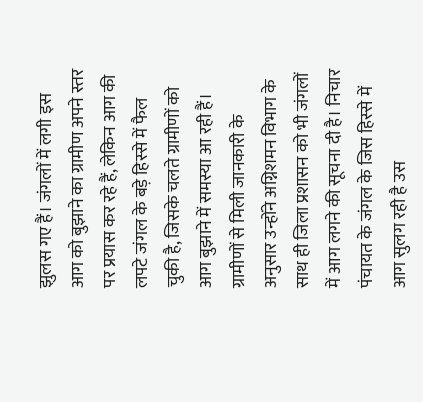झुलस गए हैं। जंगलों में लगी इस आग को बुझाने का ग्रामीण अपने स्तर पर प्रयास कर रहे हैं, लेकिन आग की लपटे जंगल के बड़े हिस्से में फैल चुकी है, जिसके चलते ग्रामीणों को आग बुझाने में समस्या आ रही हैं।
ग्रामीणों से मिली जानकारी के अनुसार उन्होंने अग्निशमन विभाग के साथ ही जिला प्रशासन को भी जंगलों में आग लगने की सूचना दी है। निचार पंचायत के जंगल के जिस हिस्से में आग सुलग रही है उस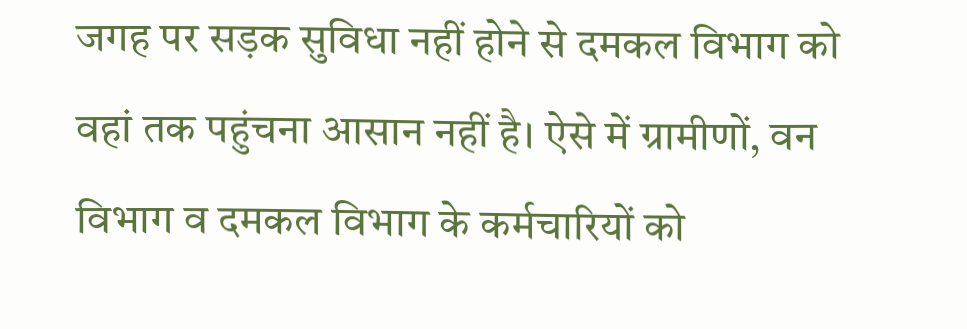जगह पर सड़क सुविधा नहीं होने से दमकल विभाग को वहां तक पहुंचना आसान नहीं है। ऐसे में ग्रामीणों, वन विभाग व दमकल विभाग के कर्मचारियों को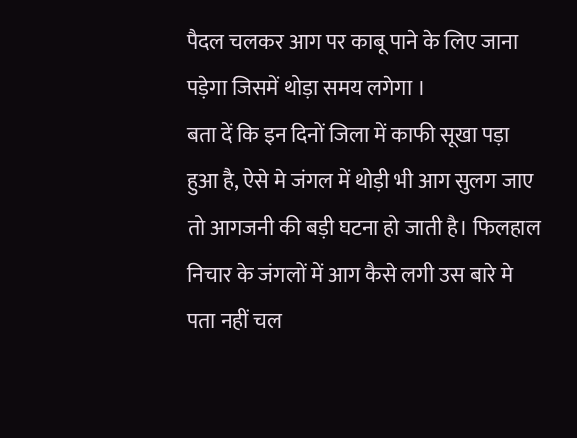पैदल चलकर आग पर काबू पाने के लिए जाना पड़ेगा जिसमें थोड़ा समय लगेगा ।
बता दें कि इन दिनों जिला में काफी सूखा पड़ा हुआ है, ऐसे मे जंगल में थोड़ी भी आग सुलग जाए तो आगजनी की बड़ी घटना हो जाती है। फिलहाल निचार के जंगलों में आग कैसे लगी उस बारे मे पता नहीं चल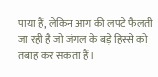पाया हैं, लेकिन आग की लपटे फैलती जा रही है जो जंगल के बड़े हिस्से को तबाह कर सकता हैं।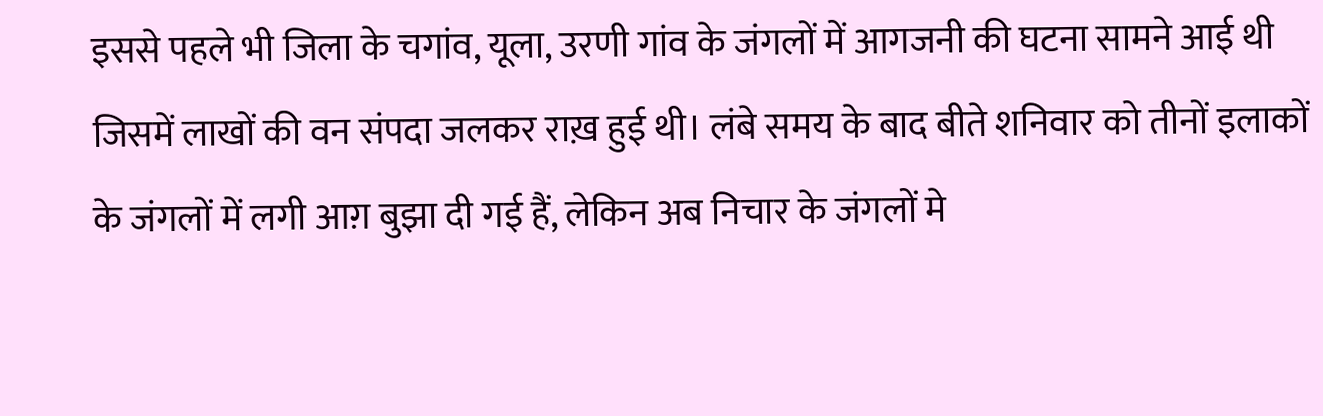इससे पहले भी जिला के चगांव, यूला, उरणी गांव के जंगलों में आगजनी की घटना सामने आई थी जिसमें लाखों की वन संपदा जलकर राख़ हुई थी। लंबे समय के बाद बीते शनिवार को तीनों इलाकों के जंगलों में लगी आग़ बुझा दी गई हैं, लेकिन अब निचार के जंगलों मे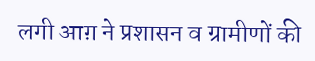लगी आग़ ने प्रशासन व ग्रामीणों की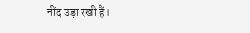नींद उड़ा रखी हैं।